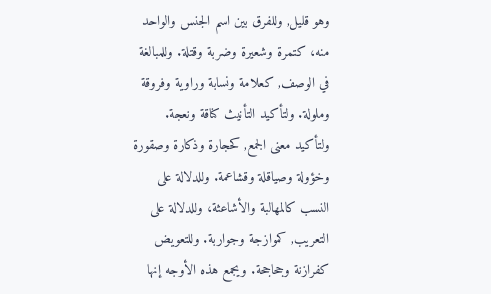وهو قليل, وللفرق بين اسم الجنس والواحد منه، كتمرة وشعيرة وضربة وقتلة. وللمبالغة في الوصف, كعلامة ونسابة وراوية وفروقة وملولة. ولتأكيد التأنيث كناقة ونعجة. ولتأكيد معنى الجمع, كحجارة وذكارة وصقورة وخؤولة وصياقلة وقشاعمة. وللدلالة على النسب كالمهالبة والأشاعثة، وللدلالة على التعريب, كموازجة وجواربة. وللتعويض كفرازنة وجحاجحة. ويجمع هذه الأوجه إنها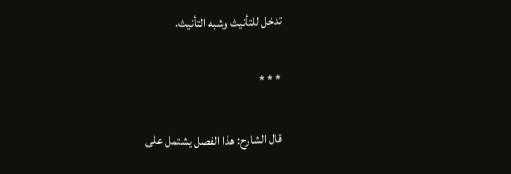تدخل للتأنيث وشبه التأنيث.

* * *

قال الشارح: هذا الفصل يشتمل على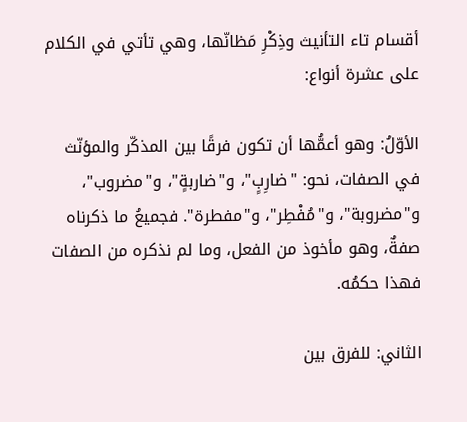أقسام تاء التأنيث وذِكْرِ مَظانّها، وهي تأتي في الكلام على عشرة أنواع:

الأوّلُ: وهو أعمُّها أن تكون فرقًا بين المذكّر والمؤنّث في الصفات، نحو: "ضارِبٍ"، و"ضاربةٍ"، و"مضروب"، و"مضروبة"، و"مُفْطِر"، و"مفطرة". فجميعُ ما ذكرناه صفةٌ، وهو مأخوذ من الفعل، وما لم نذكره من الصفات فهذا حكمُه.

الثاني: للفرق بين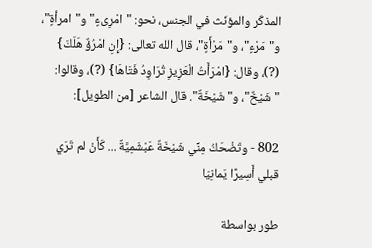المذكّر والمؤنّث في الجنس، نحو: "امْرِىءٍ" و"امرأةٍ"، و"مَرْءٍ"، و"مَرْأَةٍ"، قال الله تعالى: {إِنِ امْرُؤٌ هَلَكَ} (?)، وقال: {امْرَأَتُ الْعَزِيزِ تُرَاوِدُ فَتَاهَا} (?)، وقالوا: "شَيْخٌ"، و"شَيْخَةٌ". قال الشاعر [من الطويل]:

802 - وتَضْحَكُ مِنِّي شَيْخَةٌ عَبْشَمِيَّةٌ ... كَأَنْ لم تَرَي قبلي أَسِيرًا يَمانِيَا

طور بواسطة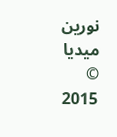نورين ميديا © 2015